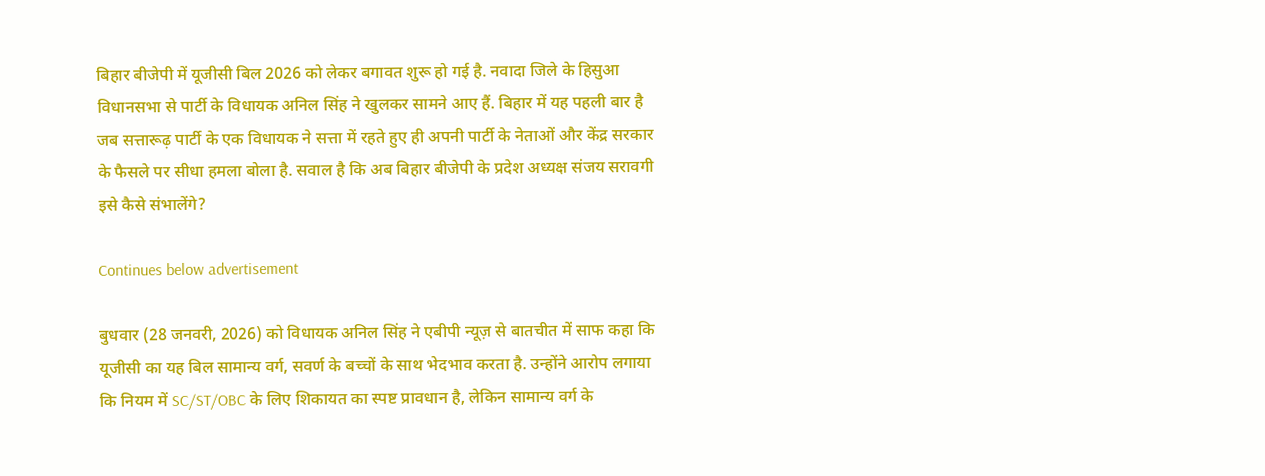बिहार बीजेपी में यूजीसी बिल 2026 को लेकर बगावत शुरू हो गई है. नवादा जिले के हिसुआ विधानसभा से पार्टी के विधायक अनिल सिंह ने खुलकर सामने आए हैं. बिहार में यह पहली बार है जब सत्तारूढ़ पार्टी के एक विधायक ने सत्ता में रहते हुए ही अपनी पार्टी के नेताओं और केंद्र सरकार के फैसले पर सीधा हमला बोला है. सवाल है कि अब बिहार बीजेपी के प्रदेश अध्यक्ष संजय सरावगी इसे कैसे संभालेंगे?

Continues below advertisement

बुधवार (28 जनवरी, 2026) को विधायक अनिल सिंह ने एबीपी न्यूज़ से बातचीत में साफ कहा कि यूजीसी का यह बिल सामान्य वर्ग, सवर्ण के बच्चों के साथ भेदभाव करता है. उन्होंने आरोप लगाया कि नियम में SC/ST/OBC के लिए शिकायत का स्पष्ट प्रावधान है, लेकिन सामान्य वर्ग के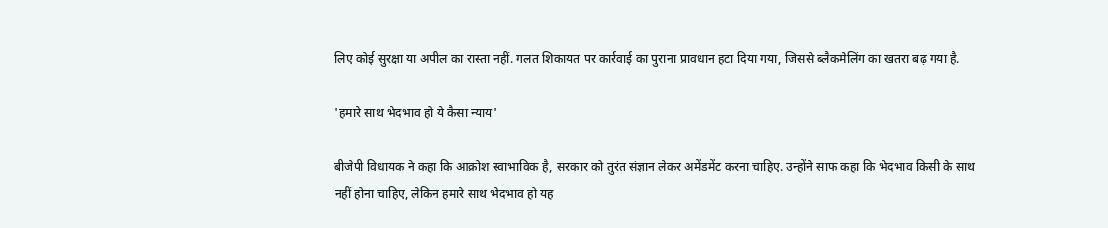लिए कोई सुरक्षा या अपील का रास्ता नहीं. गलत शिकायत पर कार्रवाई का पुराना प्रावधान हटा दिया गया, जिससे ब्लैकमेलिंग का खतरा बढ़ गया है.

'हमारे साथ भेदभाव हो ये कैसा न्याय'

बीजेपी विधायक ने कहा कि आक्रोश स्वाभाविक है, सरकार को तुरंत संज्ञान लेकर अमेंडमेंट करना चाहिए. उन्होंने साफ कहा कि भेदभाव किसी के साथ नहीं होना चाहिए, लेकिन हमारे साथ भेदभाव हो यह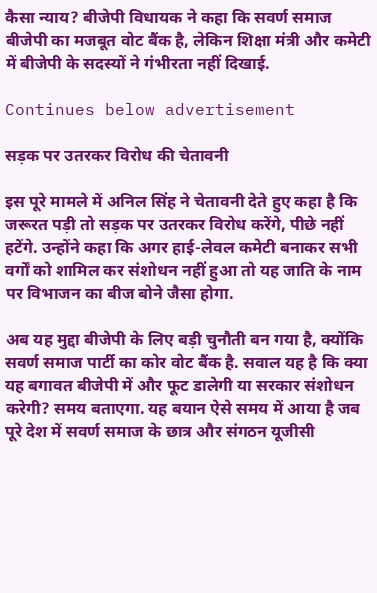कैसा न्याय? बीजेपी विधायक ने कहा कि सवर्ण समाज बीजेपी का मजबूत वोट बैंक है, लेकिन शिक्षा मंत्री और कमेटी में बीजेपी के सदस्यों ने गंभीरता नहीं दिखाई.

Continues below advertisement

सड़क पर उतरकर विरोध की चेतावनी

इस पूरे मामले में अनिल सिंह ने चेतावनी देते हुए कहा है कि जरूरत पड़ी तो सड़क पर उतरकर विरोध करेंगे, पीछे नहीं हटेंगे. उन्होंने कहा कि अगर हाई-लेवल कमेटी बनाकर सभी वर्गों को शामिल कर संशोधन नहीं हुआ तो यह जाति के नाम पर विभाजन का बीज बोने जैसा होगा.

अब यह मुद्दा बीजेपी के लिए बड़ी चुनौती बन गया है, क्योंकि सवर्ण समाज पार्टी का कोर वोट बैंक है. सवाल यह है कि क्या यह बगावत बीजेपी में और फूट डालेगी या सरकार संशोधन करेगी? समय बताएगा. यह बयान ऐसे समय में आया है जब पूरे देश में सवर्ण समाज के छात्र और संगठन यूजीसी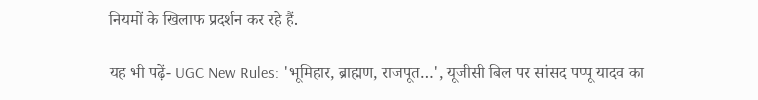नियमों के खिलाफ प्रदर्शन कर रहे हैं.

यह भी पढ़ें- UGC New Rules: 'भूमिहार, ब्राह्मण, राजपूत…', यूजीसी बिल पर सांसद पप्पू यादव का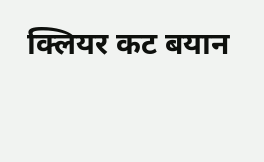क्लियर कट बयान